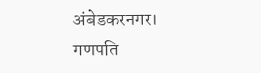अंबेडकरनगर। गणपति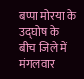बप्पा मोरया के उद्घोष के बीच जिले में मंगलवार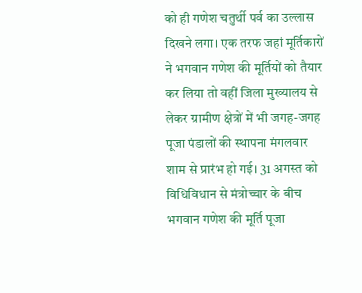को ही गणेश चतुर्थी पर्व का उल्लास दिखने लगा। एक तरफ जहां मूर्तिकारों ने भगवान गणेश की मूर्तियों को तैयार कर लिया तो वहीं जिला मुख्यालय से लेकर ग्रामीण क्षेत्रों में भी जगह-जगह पूजा पंडालों की स्थापना मंगलवार शाम से प्रारंभ हो गई। 31 अगस्त को विधिविधान से मंत्रोच्चार के बीच भगवान गणेश की मूर्ति पूजा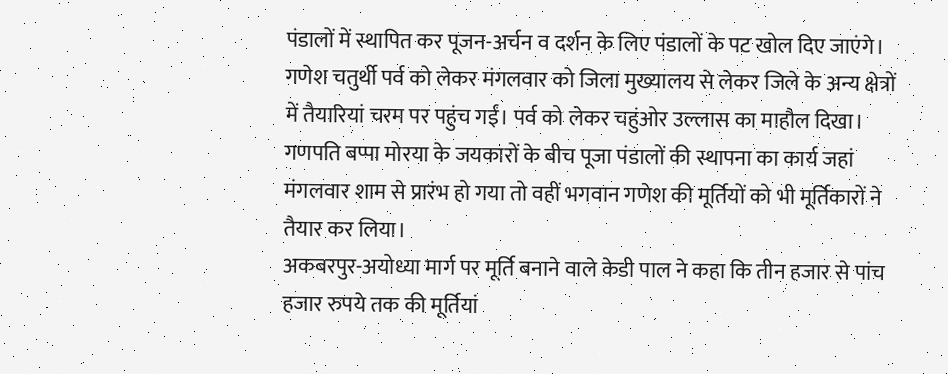पंडालों में स्थापित कर पूजन-अर्चन व दर्शन के लिए पंडालों के पट खोल दिए जाएंगे।
गणेश चतुर्थी पर्व को लेकर मंगलवार को जिला मुख्यालय से लेकर जिले के अन्य क्षेत्रों में तैयारियां चरम पर पहुंच गईं। पर्व को लेकर चहुंओर उल्लास का माहौल दिखा। गणपति बप्पा मोरया के जयकारों के बीच पूजा पंडालों की स्थापना का कार्य जहां मंगलवार शाम से प्रारंभ हो गया तो वहीं भगवान गणेश की मूर्तियों को भी मूर्तिकारों ने तैयार कर लिया।
अकबरपुर-अयोध्या मार्ग पर मूर्ति बनाने वाले केडी पाल ने कहा कि तीन हजार से पांच हजार रुपये तक की मूर्तियां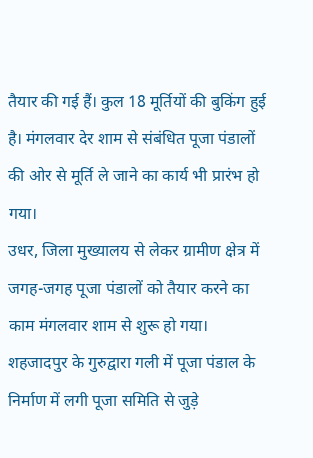तैयार की गई हैं। कुल 18 मूर्तियों की बुकिंग हुई है। मंगलवार देर शाम से संबंधित पूजा पंडालों की ओर से मूर्ति ले जाने का कार्य भी प्रारंभ हो गया।
उधर, जिला मुख्यालय से लेकर ग्रामीण क्षेत्र में जगह-जगह पूजा पंडालों को तैयार करने का काम मंगलवार शाम से शुरू हो गया। शहजादपुर के गुरुद्वारा गली में पूजा पंडाल के निर्माण में लगी पूजा समिति से जुड़े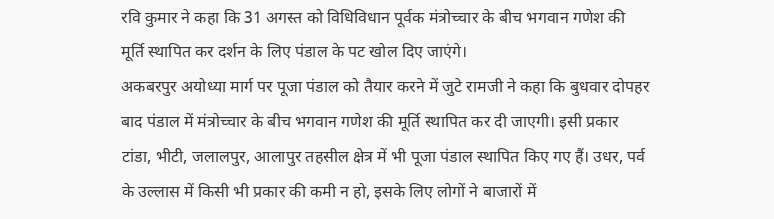रवि कुमार ने कहा कि 31 अगस्त को विधिविधान पूर्वक मंत्रोच्चार के बीच भगवान गणेश की मूर्ति स्थापित कर दर्शन के लिए पंडाल के पट खोल दिए जाएंगे।
अकबरपुर अयोध्या मार्ग पर पूजा पंडाल को तैयार करने में जुटे रामजी ने कहा कि बुधवार दोपहर बाद पंडाल में मंत्रोच्चार के बीच भगवान गणेश की मूर्ति स्थापित कर दी जाएगी। इसी प्रकार टांडा, भीटी, जलालपुर, आलापुर तहसील क्षेत्र में भी पूजा पंडाल स्थापित किए गए हैं। उधर, पर्व के उल्लास में किसी भी प्रकार की कमी न हो, इसके लिए लोगों ने बाजारों में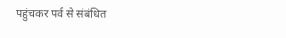पहुंचकर पर्व से संबंधित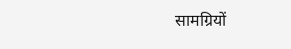सामग्रियों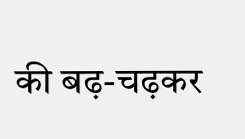की बढ़-चढ़कर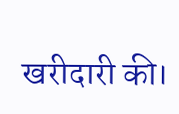खरीदारी की।